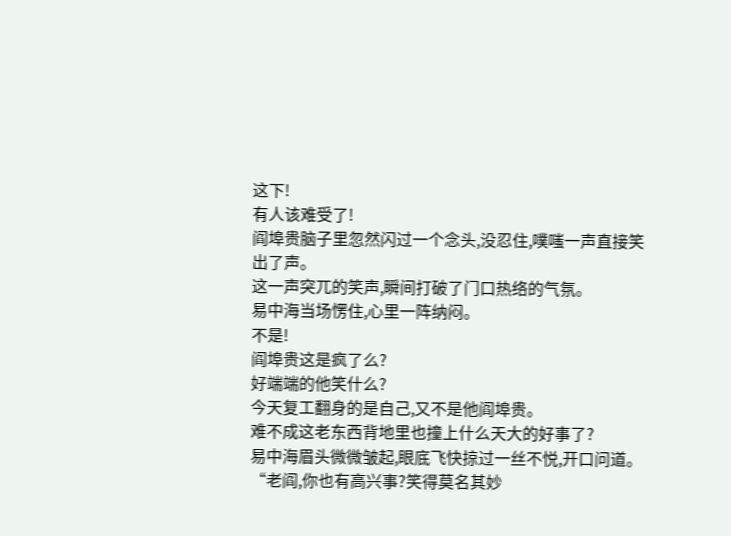这下!
有人该难受了!
阎埠贵脑子里忽然闪过一个念头,没忍住,噗嗤一声直接笑出了声。
这一声突兀的笑声,瞬间打破了门口热络的气氛。
易中海当场愣住,心里一阵纳闷。
不是!
阎埠贵这是疯了么?
好端端的他笑什么?
今天复工翻身的是自己,又不是他阎埠贵。
难不成这老东西背地里也撞上什么天大的好事了?
易中海眉头微微皱起,眼底飞快掠过一丝不悦,开口问道。
“老阎,你也有高兴事?笑得莫名其妙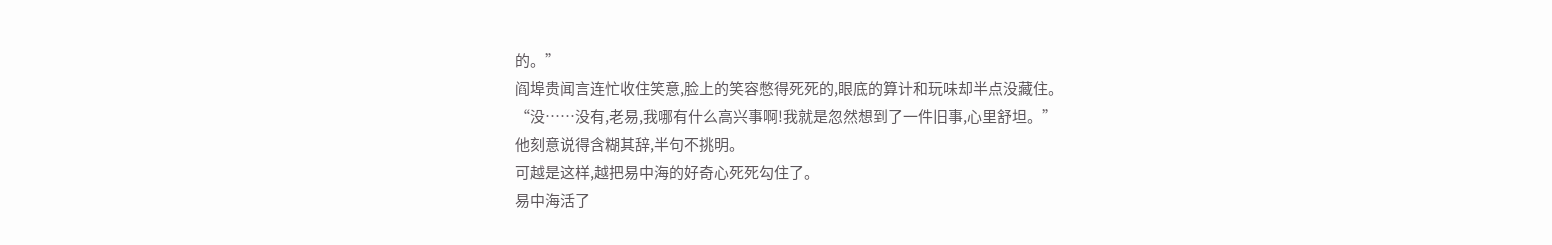的。”
阎埠贵闻言连忙收住笑意,脸上的笑容憋得死死的,眼底的算计和玩味却半点没藏住。
“没……没有,老易,我哪有什么高兴事啊!我就是忽然想到了一件旧事,心里舒坦。”
他刻意说得含糊其辞,半句不挑明。
可越是这样,越把易中海的好奇心死死勾住了。
易中海活了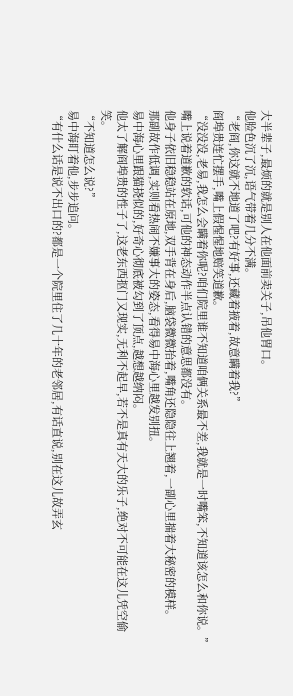大半辈子,最烦的就是别人在他面前卖关子,吊他胃口。
他脸色沉了沉,语气带着几分不满。
“老阎,你这就不地道了吧?有好事,还藏着掖着,故意瞒着我?”
阎埠贵连忙摆手,嘴上假惺惺地赔笑道歉。
“没没没,老易,我怎么会瞒着你呢?咱们院里谁不知道咱俩关系最不差,我就是一时嘴笨,不知道该怎么和你说。”
嘴上说着道歉的软话,可他的神态动作半点认错的意思都没有。
他身子依旧稳稳站在原地,双手背在身后,脑袋微微抬着,嘴角还隐隐往上翘着,一副心里揣着大秘密的模样。
那副故作低调,实则看热闹不嫌事大的姿态,看得易中海心里越发别扭。
易中海心里跟猫挠似的,好奇心彻底被勾到了顶点,越想越纳闷。
他太了解阎埠贵的性子了,这老东西抠门又现实,无利不起早,若不是真有天大的乐子,绝对不可能在这儿凭空偷笑。
“不知道怎么说?”
易中海盯着他,步步追问。
“有什么话是说不出口的?都是一个院里住了几十年的老邻居,有话直说,别在这儿故弄玄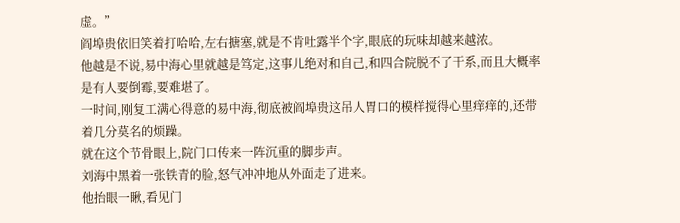虚。”
阎埠贵依旧笑着打哈哈,左右搪塞,就是不肯吐露半个字,眼底的玩味却越来越浓。
他越是不说,易中海心里就越是笃定,这事儿绝对和自己,和四合院脱不了干系,而且大概率是有人要倒霉,要难堪了。
一时间,刚复工满心得意的易中海,彻底被阎埠贵这吊人胃口的模样搅得心里痒痒的,还带着几分莫名的烦躁。
就在这个节骨眼上,院门口传来一阵沉重的脚步声。
刘海中黑着一张铁青的脸,怒气冲冲地从外面走了进来。
他抬眼一瞅,看见门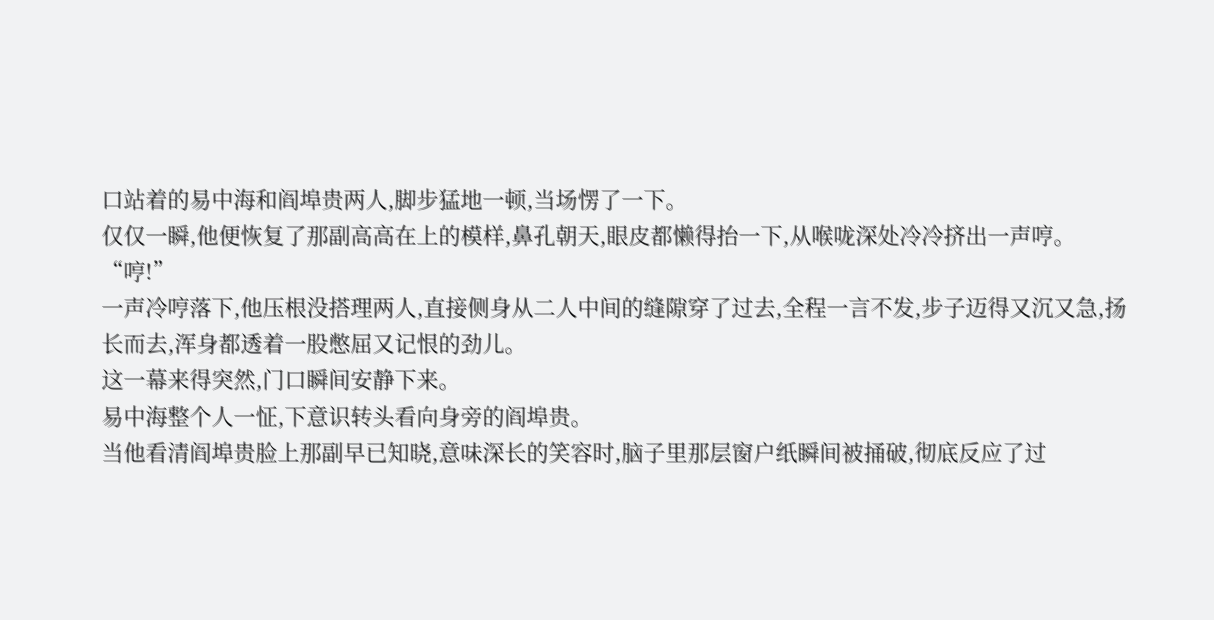口站着的易中海和阎埠贵两人,脚步猛地一顿,当场愣了一下。
仅仅一瞬,他便恢复了那副高高在上的模样,鼻孔朝天,眼皮都懒得抬一下,从喉咙深处冷冷挤出一声哼。
“哼!”
一声冷哼落下,他压根没搭理两人,直接侧身从二人中间的缝隙穿了过去,全程一言不发,步子迈得又沉又急,扬长而去,浑身都透着一股憋屈又记恨的劲儿。
这一幕来得突然,门口瞬间安静下来。
易中海整个人一怔,下意识转头看向身旁的阎埠贵。
当他看清阎埠贵脸上那副早已知晓,意味深长的笑容时,脑子里那层窗户纸瞬间被捅破,彻底反应了过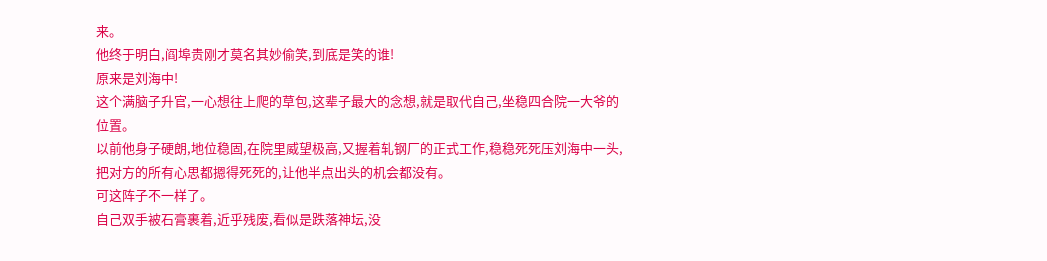来。
他终于明白,阎埠贵刚才莫名其妙偷笑,到底是笑的谁!
原来是刘海中!
这个满脑子升官,一心想往上爬的草包,这辈子最大的念想,就是取代自己,坐稳四合院一大爷的位置。
以前他身子硬朗,地位稳固,在院里威望极高,又握着轧钢厂的正式工作,稳稳死死压刘海中一头,把对方的所有心思都摁得死死的,让他半点出头的机会都没有。
可这阵子不一样了。
自己双手被石膏裹着,近乎残废,看似是跌落神坛,没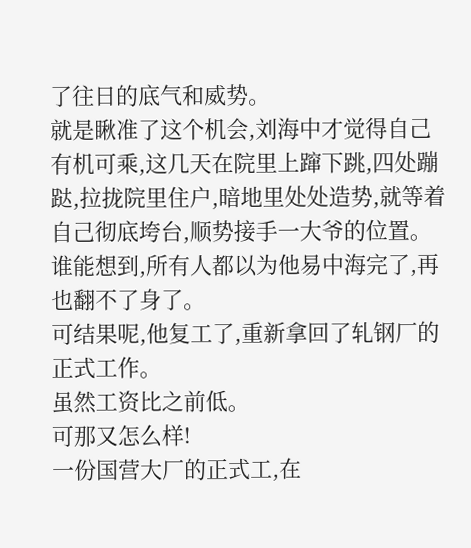了往日的底气和威势。
就是瞅准了这个机会,刘海中才觉得自己有机可乘,这几天在院里上蹿下跳,四处蹦跶,拉拢院里住户,暗地里处处造势,就等着自己彻底垮台,顺势接手一大爷的位置。
谁能想到,所有人都以为他易中海完了,再也翻不了身了。
可结果呢,他复工了,重新拿回了轧钢厂的正式工作。
虽然工资比之前低。
可那又怎么样!
一份国营大厂的正式工,在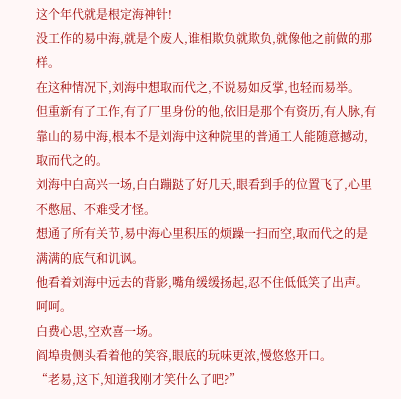这个年代就是根定海神针!
没工作的易中海,就是个废人,谁相欺负就欺负,就像他之前做的那样。
在这种情况下,刘海中想取而代之,不说易如反掌,也轻而易举。
但重新有了工作,有了厂里身份的他,依旧是那个有资历,有人脉,有靠山的易中海,根本不是刘海中这种院里的普通工人能随意撼动,取而代之的。
刘海中白高兴一场,白白蹦跶了好几天,眼看到手的位置飞了,心里不憋屈、不难受才怪。
想通了所有关节,易中海心里积压的烦躁一扫而空,取而代之的是满满的底气和讥讽。
他看着刘海中远去的背影,嘴角缓缓扬起,忍不住低低笑了出声。
呵呵。
白费心思,空欢喜一场。
阎埠贵侧头看着他的笑容,眼底的玩味更浓,慢悠悠开口。
“老易,这下,知道我刚才笑什么了吧?”